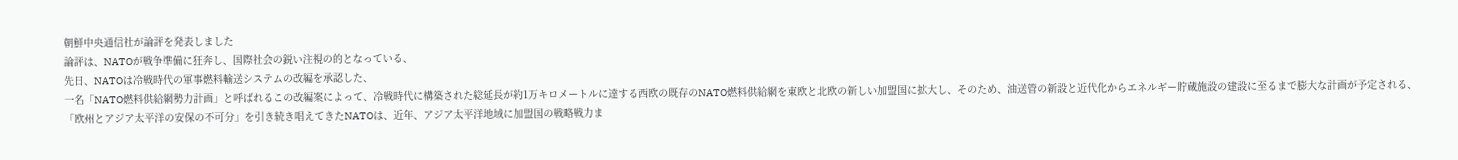朝鮮中央通信社が論評を発表しました
論評は、NATOが戦争準備に狂奔し、国際社会の鋭い注視の的となっている、
先日、NATOは冷戦時代の軍事燃料輸送システムの改編を承認した、
一名「NATO燃料供給網勢力計画」と呼ばれるこの改編案によって、冷戦時代に構築された総延長が約1万キロメートルに達する西欧の既存のNATO燃料供給網を東欧と北欧の新しい加盟国に拡大し、そのため、油送管の新設と近代化からエネルギー貯蔵施設の建設に至るまで膨大な計画が予定される、
「欧州とアジア太平洋の安保の不可分」を引き続き唱えてきたNATOは、近年、アジア太平洋地域に加盟国の戦略戦力ま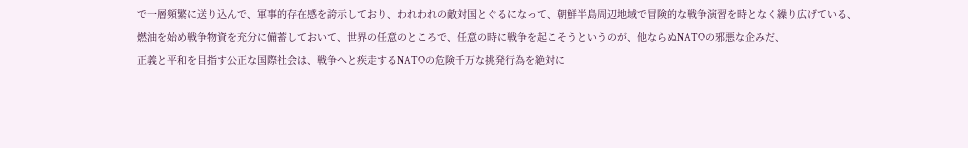で一層頻繁に送り込んで、軍事的存在感を誇示しており、われわれの敵対国とぐるになって、朝鮮半島周辺地域で冒険的な戦争演習を時となく繰り広げている、
燃油を始め戦争物資を充分に備蓄しておいて、世界の任意のところで、任意の時に戦争を起こそうというのが、他ならぬNATOの邪悪な企みだ、
正義と平和を目指す公正な国際社会は、戦争へと疾走するNATOの危険千万な挑発行為を絶対に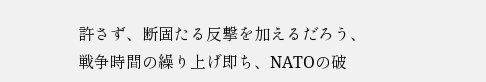許さず、断固たる反撃を加えるだろう、
戦争時間の繰り上げ即ち、NATOの破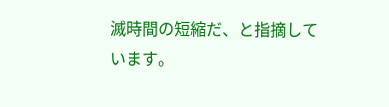滅時間の短縮だ、と指摘しています。